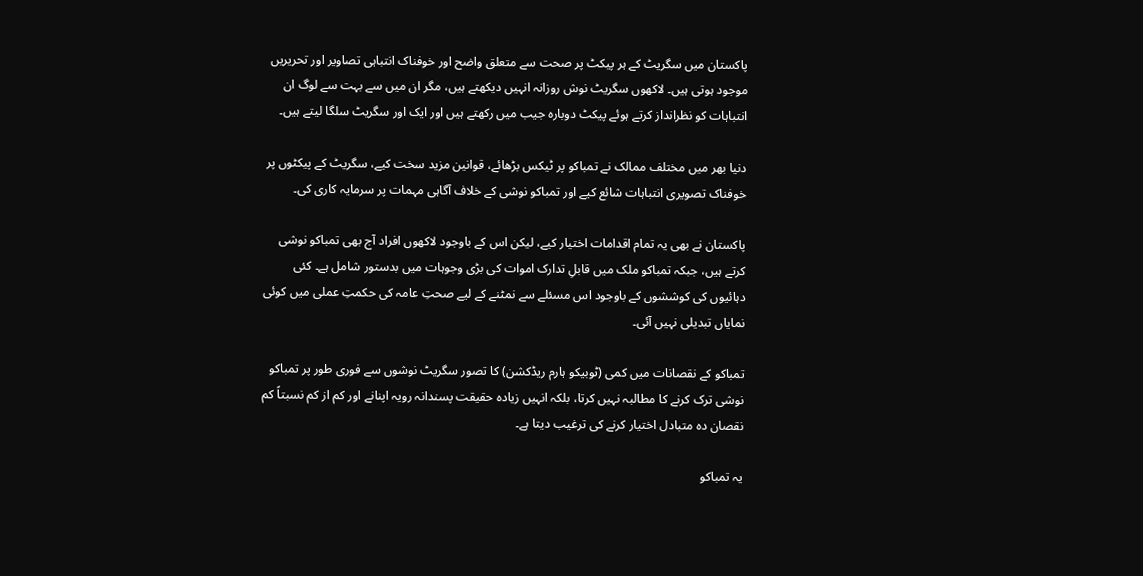پاکستان میں سگریٹ کے ہر پیکٹ پر صحت سے متعلق واضح اور خوفناک انتباہی تصاویر اور تحریریں موجود ہوتی ہیں۔ لاکھوں سگریٹ نوش روزانہ انہیں دیکھتے ہیں، مگر ان میں سے بہت سے لوگ ان انتباہات کو نظرانداز کرتے ہوئے پیکٹ دوبارہ جیب میں رکھتے ہیں اور ایک اور سگریٹ سلگا لیتے ہیں۔

دنیا بھر میں مختلف ممالک نے تمباکو پر ٹیکس بڑھائے، قوانین مزید سخت کیے، سگریٹ کے پیکٹوں پر خوفناک تصویری انتباہات شائع کیے اور تمباکو نوشی کے خلاف آگاہی مہمات پر سرمایہ کاری کی۔

پاکستان نے بھی یہ تمام اقدامات اختیار کیے، لیکن اس کے باوجود لاکھوں افراد آج بھی تمباکو نوشی کرتے ہیں، جبکہ تمباکو ملک میں قابلِ تدارک اموات کی بڑی وجوہات میں بدستور شامل ہے۔ کئی دہائیوں کی کوششوں کے باوجود اس مسئلے سے نمٹنے کے لیے صحتِ عامہ کی حکمتِ عملی میں کوئی نمایاں تبدیلی نہیں آئی۔

تمباکو کے نقصانات میں کمی (ٹوبیکو ہارم ریڈکشن) کا تصور سگریٹ نوشوں سے فوری طور پر تمباکو نوشی ترک کرنے کا مطالبہ نہیں کرتا، بلکہ انہیں زیادہ حقیقت پسندانہ رویہ اپنانے اور کم از کم نسبتاً کم نقصان دہ متبادل اختیار کرنے کی ترغیب دیتا ہے۔

یہ تمباکو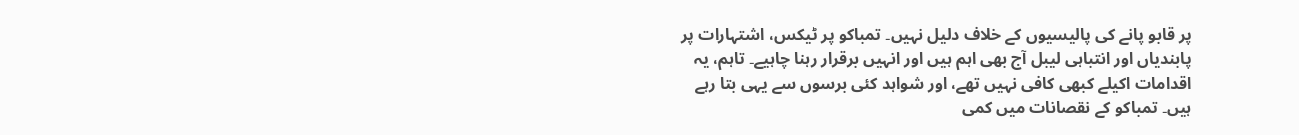پر قابو پانے کی پالیسیوں کے خلاف دلیل نہیں۔ تمباکو پر ٹیکس، اشتہارات پر پابندیاں اور انتباہی لیبل آج بھی اہم ہیں اور انہیں برقرار رہنا چاہیے۔ تاہم، یہ اقدامات اکیلے کبھی کافی نہیں تھے، اور شواہد کئی برسوں سے یہی بتا رہے ہیں۔ تمباکو کے نقصانات میں کمی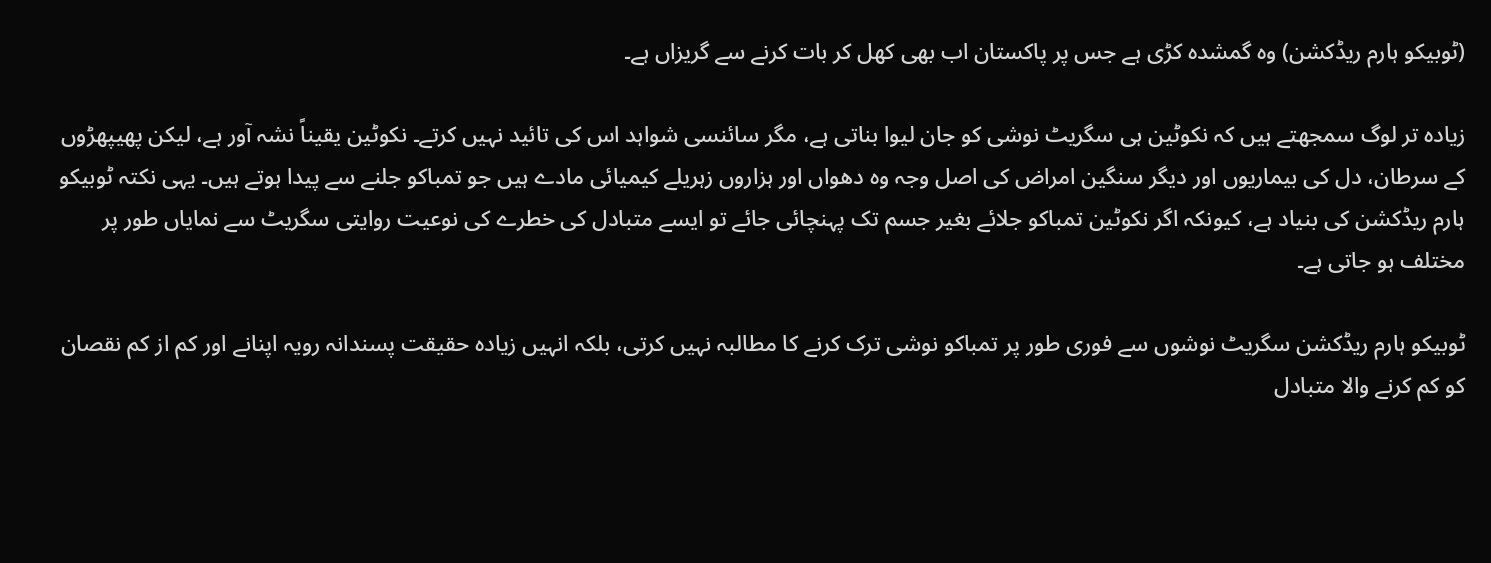(ٹوبیکو ہارم ریڈکشن) وہ گمشدہ کڑی ہے جس پر پاکستان اب بھی کھل کر بات کرنے سے گریزاں ہے۔

زیادہ تر لوگ سمجھتے ہیں کہ نکوٹین ہی سگریٹ نوشی کو جان لیوا بناتی ہے، مگر سائنسی شواہد اس کی تائید نہیں کرتے۔ نکوٹین یقیناً نشہ آور ہے، لیکن پھیپھڑوں کے سرطان، دل کی بیماریوں اور دیگر سنگین امراض کی اصل وجہ وہ دھواں اور ہزاروں زہریلے کیمیائی مادے ہیں جو تمباکو جلنے سے پیدا ہوتے ہیں۔ یہی نکتہ ٹوبیکو ہارم ریڈکشن کی بنیاد ہے، کیونکہ اگر نکوٹین تمباکو جلائے بغیر جسم تک پہنچائی جائے تو ایسے متبادل کی خطرے کی نوعیت روایتی سگریٹ سے نمایاں طور پر مختلف ہو جاتی ہے۔

ٹوبیکو ہارم ریڈکشن سگریٹ نوشوں سے فوری طور پر تمباکو نوشی ترک کرنے کا مطالبہ نہیں کرتی، بلکہ انہیں زیادہ حقیقت پسندانہ رویہ اپنانے اور کم از کم نقصان کو کم کرنے والا متبادل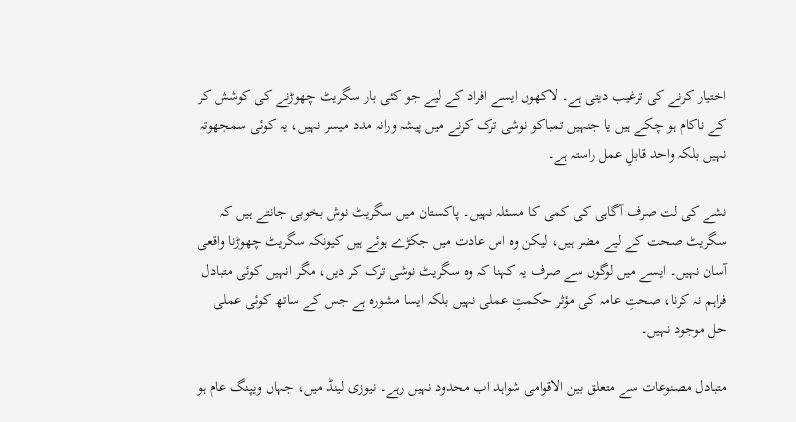اختیار کرنے کی ترغیب دیتی ہے۔ لاکھوں ایسے افراد کے لیے جو کئی بار سگریٹ چھوڑنے کی کوشش کر کے ناکام ہو چکے ہیں یا جنہیں تمباکو نوشی ترک کرنے میں پیشہ ورانہ مدد میسر نہیں، یہ کوئی سمجھوتہ نہیں بلکہ واحد قابلِ عمل راستہ ہے۔

نشے کی لت صرف آگاہی کی کمی کا مسئلہ نہیں۔ پاکستان میں سگریٹ نوش بخوبی جانتے ہیں کہ سگریٹ صحت کے لیے مضر ہیں، لیکن وہ اس عادت میں جکڑے ہوئے ہیں کیونکہ سگریٹ چھوڑنا واقعی آسان نہیں۔ ایسے میں لوگوں سے صرف یہ کہنا کہ وہ سگریٹ نوشی ترک کر دیں، مگر انہیں کوئی متبادل فراہم نہ کرنا، صحتِ عامہ کی مؤثر حکمتِ عملی نہیں بلکہ ایسا مشورہ ہے جس کے ساتھ کوئی عملی حل موجود نہیں۔

متبادل مصنوعات سے متعلق بین الاقوامی شواہد اب محدود نہیں رہے۔ نیوزی لینڈ میں، جہاں ویپنگ عام ہو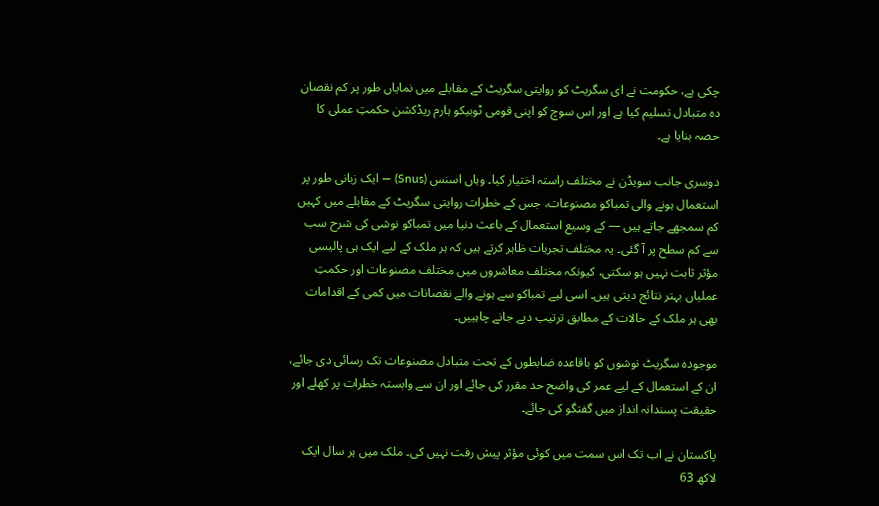چکی ہے، حکومت نے ای سگریٹ کو روایتی سگریٹ کے مقابلے میں نمایاں طور پر کم نقصان دہ متبادل تسلیم کیا ہے اور اس سوچ کو اپنی قومی ٹوبیکو ہارم ریڈکشن حکمتِ عملی کا حصہ بنایا ہے۔

دوسری جانب سویڈن نے مختلف راستہ اختیار کیا۔ وہاں اسنس (Snus) — ایک زبانی طور پر استعمال ہونے والی تمباکو مصنوعات، جس کے خطرات روایتی سگریٹ کے مقابلے میں کہیں کم سمجھے جاتے ہیں — کے وسیع استعمال کے باعث دنیا میں تمباکو نوشی کی شرح سب سے کم سطح پر آ گئی۔ یہ مختلف تجربات ظاہر کرتے ہیں کہ ہر ملک کے لیے ایک ہی پالیسی مؤثر ثابت نہیں ہو سکتی، کیونکہ مختلف معاشروں میں مختلف مصنوعات اور حکمتِ عملیاں بہتر نتائج دیتی ہیں۔ اسی لیے تمباکو سے ہونے والے نقصانات میں کمی کے اقدامات بھی ہر ملک کے حالات کے مطابق ترتیب دیے جانے چاہییں۔

موجودہ سگریٹ نوشوں کو باقاعدہ ضابطوں کے تحت متبادل مصنوعات تک رسائی دی جائے، ان کے استعمال کے لیے عمر کی واضح حد مقرر کی جائے اور ان سے وابستہ خطرات پر کھلے اور حقیقت پسندانہ انداز میں گفتگو کی جائے۔

پاکستان نے اب تک اس سمت میں کوئی مؤثر پیش رفت نہیں کی۔ ملک میں ہر سال ایک لاکھ 63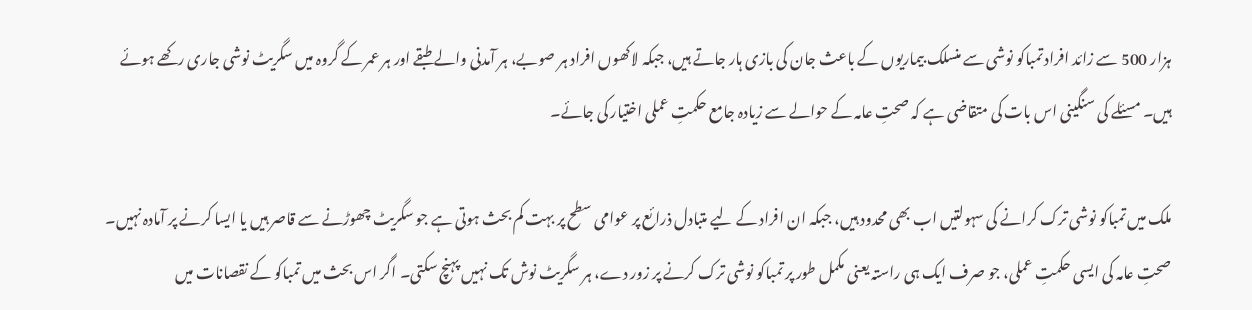ہزار 500 سے زائد افراد تمباکو نوشی سے منسلک بیماریوں کے باعث جان کی بازی ہار جاتے ہیں، جبکہ لاکھوں افراد ہر صوبے، ہر آمدنی والے طبقے اور ہر عمر کے گروہ میں سگریٹ نوشی جاری رکھے ہوئے ہیں۔ مسئلے کی سنگینی اس بات کی متقاضی ہے کہ صحتِ عامہ کے حوالے سے زیادہ جامع حکمتِ عملی اختیار کی جائے۔

ملک میں تمباکو نوشی ترک کرانے کی سہولتیں اب بھی محدود ہیں، جبکہ ان افراد کے لیے متبادل ذرائع پر عوامی سطح پر بہت کم بحث ہوتی ہے جو سگریٹ چھوڑنے سے قاصر ہیں یا ایسا کرنے پر آمادہ نہیں۔ صحتِ عامہ کی ایسی حکمتِ عملی، جو صرف ایک ہی راستہ یعنی مکمل طور پر تمباکو نوشی ترک کرنے پر زور دے، ہر سگریٹ نوش تک نہیں پہنچ سکتی۔ اگر اس بحث میں تمباکو کے نقصانات میں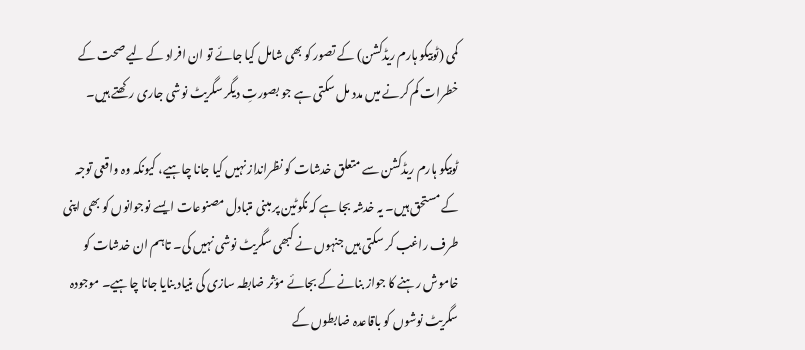کمی (ٹوبیکو ہارم ریڈکشن) کے تصور کو بھی شامل کیا جائے تو ان افراد کے لیے صحت کے خطرات کم کرنے میں مدد مل سکتی ہے جو بصورتِ دیگر سگریٹ نوشی جاری رکھتے ہیں۔

ٹوبیکو ہارم ریڈکشن سے متعلق خدشات کو نظرانداز نہیں کیا جانا چاہیے، کیونکہ وہ واقعی توجہ کے مستحق ہیں۔ یہ خدشہ بجا ہے کہ نکوٹین پر مبنی متبادل مصنوعات ایسے نوجوانوں کو بھی اپنی طرف راغب کر سکتی ہیں جنہوں نے کبھی سگریٹ نوشی نہیں کی۔ تاہم ان خدشات کو خاموش رہنے کا جواز بنانے کے بجائے مؤثر ضابطہ سازی کی بنیاد بنایا جانا چاہیے۔ موجودہ سگریٹ نوشوں کو باقاعدہ ضابطوں کے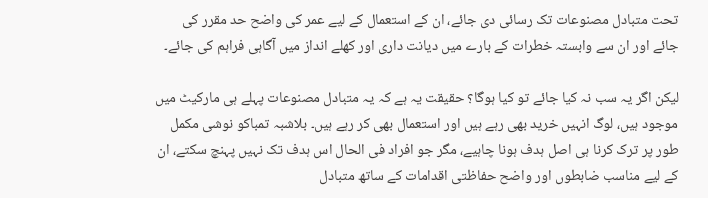تحت متبادل مصنوعات تک رسائی دی جائے، ان کے استعمال کے لیے عمر کی واضح حد مقرر کی جائے اور ان سے وابستہ خطرات کے بارے میں دیانت داری اور کھلے انداز میں آگاہی فراہم کی جائے۔

لیکن اگر یہ سب نہ کیا جائے تو کیا ہوگا؟ حقیقت یہ ہے کہ یہ متبادل مصنوعات پہلے ہی مارکیٹ میں موجود ہیں، لوگ انہیں خرید بھی رہے ہیں اور استعمال بھی کر رہے ہیں۔ بلاشبہ تمباکو نوشی مکمل طور پر ترک کرنا ہی اصل ہدف ہونا چاہیے، مگر جو افراد فی الحال اس ہدف تک نہیں پہنچ سکتے، ان کے لیے مناسب ضابطوں اور واضح حفاظتی اقدامات کے ساتھ متبادل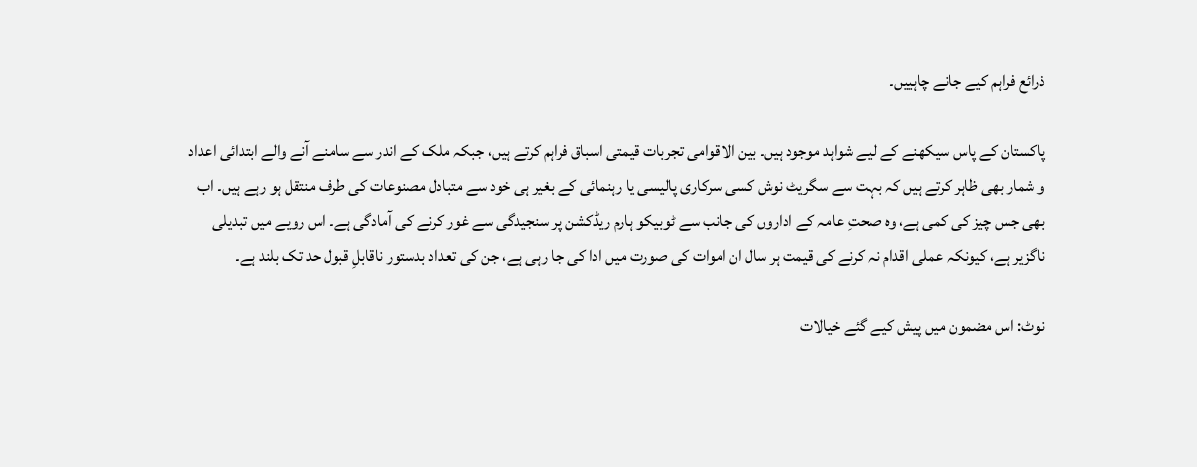ذرائع فراہم کیے جانے چاہییں۔

پاکستان کے پاس سیکھنے کے لیے شواہد موجود ہیں۔ بین الاقوامی تجربات قیمتی اسباق فراہم کرتے ہیں، جبکہ ملک کے اندر سے سامنے آنے والے ابتدائی اعداد و شمار بھی ظاہر کرتے ہیں کہ بہت سے سگریٹ نوش کسی سرکاری پالیسی یا رہنمائی کے بغیر ہی خود سے متبادل مصنوعات کی طرف منتقل ہو رہے ہیں۔ اب بھی جس چیز کی کمی ہے، وہ صحتِ عامہ کے اداروں کی جانب سے ٹوبیکو ہارم ریڈکشن پر سنجیدگی سے غور کرنے کی آمادگی ہے۔ اس رویے میں تبدیلی ناگزیر ہے، کیونکہ عملی اقدام نہ کرنے کی قیمت ہر سال ان اموات کی صورت میں ادا کی جا رہی ہے، جن کی تعداد بدستور ناقابلِ قبول حد تک بلند ہے۔

نوٹ: اس مضمون میں پیش کیے گئے خیالات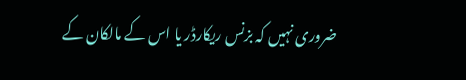ضروری نہیں کہ بزنس ریکارڈر یا اس کے مالکان کے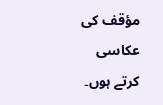مؤقف کی عکاسی کرتے ہوں۔